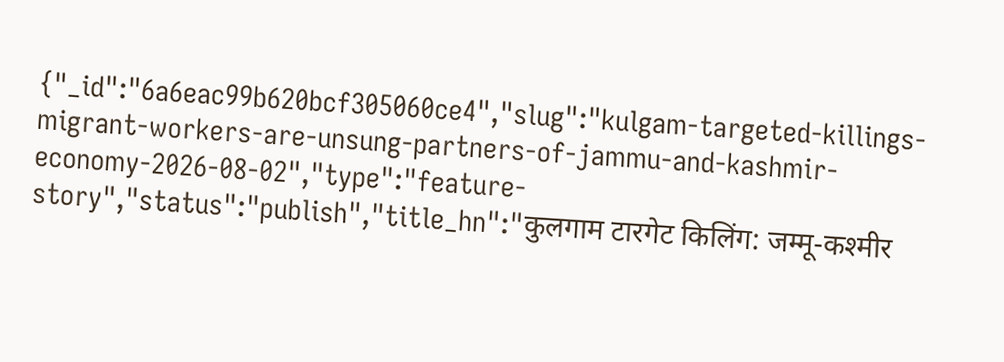{"_id":"6a6eac99b620bcf305060ce4","slug":"kulgam-targeted-killings-migrant-workers-are-unsung-partners-of-jammu-and-kashmir-economy-2026-08-02","type":"feature-story","status":"publish","title_hn":"कुलगाम टारगेट किलिंग: जम्मू-कश्मीर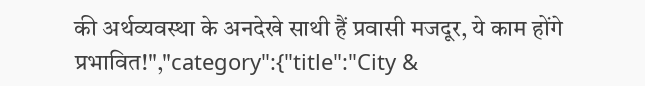की अर्थव्यवस्था के अनदेखे साथी हैं प्रवासी मजदूर, ये काम होंगे प्रभावित!","category":{"title":"City &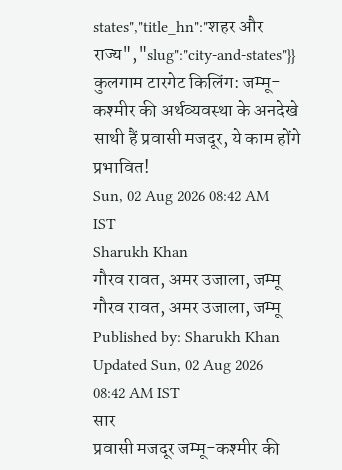states","title_hn":"शहर और राज्य","slug":"city-and-states"}}
कुलगाम टारगेट किलिंग: जम्मू-कश्मीर की अर्थव्यवस्था के अनदेखे साथी हैं प्रवासी मजदूर, ये काम होंगे प्रभावित!
Sun, 02 Aug 2026 08:42 AM IST
Sharukh Khan
गौरव रावत, अमर उजाला, जम्मू
गौरव रावत, अमर उजाला, जम्मू
Published by: Sharukh Khan
Updated Sun, 02 Aug 2026 08:42 AM IST
सार
प्रवासी मजदूर जम्मू-कश्मीर की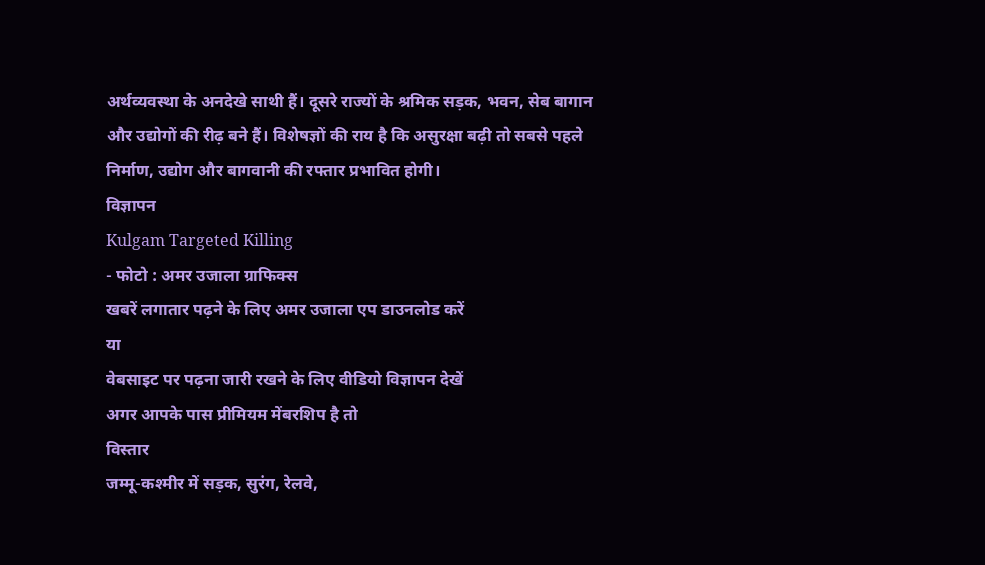अर्थव्यवस्था के अनदेखे साथी हैं। दूसरे राज्यों के श्रमिक सड़क, भवन, सेब बागान और उद्योगों की रीढ़ बने हैं। विशेषज्ञों की राय है कि असुरक्षा बढ़ी तो सबसे पहले निर्माण, उद्योग और बागवानी की रफ्तार प्रभावित होगी।
विज्ञापन
Kulgam Targeted Killing
- फोटो : अमर उजाला ग्राफिक्स
खबरें लगातार पढ़ने के लिए अमर उजाला एप डाउनलोड करें
या
वेबसाइट पर पढ़ना जारी रखने के लिए वीडियो विज्ञापन देखें
अगर आपके पास प्रीमियम मेंबरशिप है तो
विस्तार
जम्मू-कश्मीर में सड़क, सुरंग, रेलवे,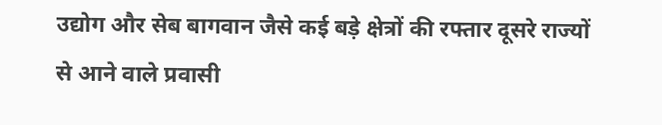उद्योग और सेब बागवान जैसे कई बड़े क्षेत्रों की रफ्तार दूसरे राज्यों से आने वाले प्रवासी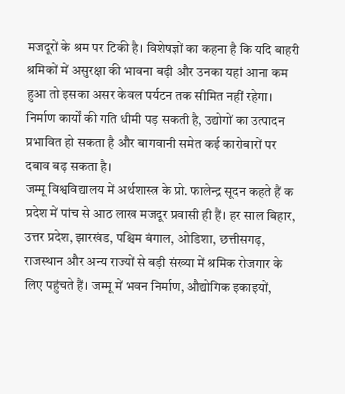मजदूरों के श्रम पर टिकी है। विशेषज्ञों का कहना है कि यदि बाहरी श्रमिकों में असुरक्षा की भावना बढ़ी और उनका यहां आना कम हुआ तो इसका असर केवल पर्यटन तक सीमित नहीं रहेगा। निर्माण कार्यों की गति धीमी पड़ सकती है, उद्योगों का उत्पादन प्रभावित हो सकता है और बागवानी समेत कई कारोबारों पर दबाव बढ़ सकता है।
जम्मू विश्वविद्यालय में अर्थशास्त्र के प्रो. फालेन्द्र सूदन कहते हैं क प्रदेश में पांच से आठ लाख मजदूर प्रवासी ही हैं। हर साल बिहार, उत्तर प्रदेश, झारखंड, पश्चिम बंगाल, ओडिशा, छत्तीसगढ़, राजस्थान और अन्य राज्यों से बड़ी संख्या में श्रमिक रोजगार के लिए पहुंचते हैं। जम्मू में भवन निर्माण, औद्योगिक इकाइयों,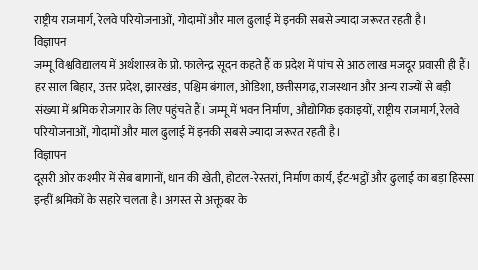राष्ट्रीय राजमार्ग, रेलवे परियोजनाओं, गोदामों और माल ढुलाई में इनकी सबसे ज्यादा जरूरत रहती है।
विज्ञापन
जम्मू विश्वविद्यालय में अर्थशास्त्र के प्रो. फालेन्द्र सूदन कहते हैं क प्रदेश में पांच से आठ लाख मजदूर प्रवासी ही हैं। हर साल बिहार, उत्तर प्रदेश, झारखंड, पश्चिम बंगाल, ओडिशा, छत्तीसगढ़, राजस्थान और अन्य राज्यों से बड़ी संख्या में श्रमिक रोजगार के लिए पहुंचते हैं। जम्मू में भवन निर्माण, औद्योगिक इकाइयों, राष्ट्रीय राजमार्ग, रेलवे परियोजनाओं, गोदामों और माल ढुलाई में इनकी सबसे ज्यादा जरूरत रहती है।
विज्ञापन
दूसरी ओर कश्मीर में सेब बागानों, धान की खेती, होटल-रेस्तरां, निर्माण कार्य, ईंट-भट्ठों और ढुलाई का बड़ा हिस्सा इन्हीं श्रमिकों के सहारे चलता है। अगस्त से अक्तूबर के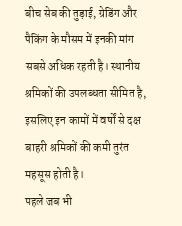बीच सेब की तुड़ाई, ग्रेडिंग और पैकिंग के मौसम में इनकी मांग सबसे अधिक रहती है। स्थानीय श्रमिकों की उपलब्धता सीमित है, इसलिए इन कामों में वर्षों से दक्ष बाहरी श्रमिकों की कमी तुरंत महसूस होती है।
पहले जब भी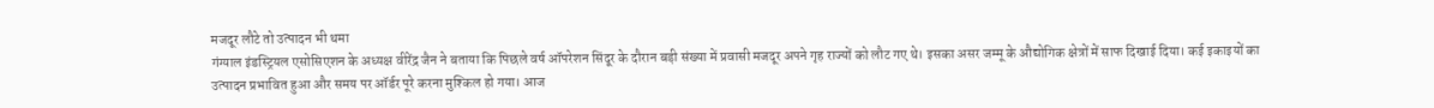मजदूर लौटे तो उत्पादन भी थमा
गंग्याल इंडस्ट्रियल एसोसिएशन के अध्यक्ष वीरेंद्र जैन ने बताया कि पिछले वर्ष ऑपरेशन सिंदूर के दौरान बड़ी संख्या में प्रवासी मजदूर अपने गृह राज्यों को लौट गए थे। इसका असर जम्मू के औद्योगिक क्षेत्रों में साफ दिखाई दिया। कई इकाइयों का उत्पादन प्रभावित हुआ और समय पर ऑर्डर पूरे करना मुश्किल हो गया। आज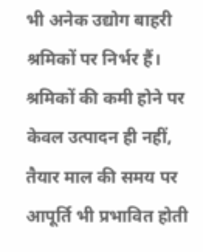भी अनेक उद्योग बाहरी श्रमिकों पर निर्भर हैं। श्रमिकों की कमी होने पर केवल उत्पादन ही नहीं, तैयार माल की समय पर आपूर्ति भी प्रभावित होती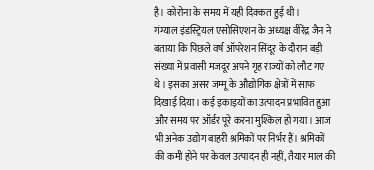है। कोरोना के समय में यही दिक्कत हुई थी।
गंग्याल इंडस्ट्रियल एसोसिएशन के अध्यक्ष वीरेंद्र जैन ने बताया कि पिछले वर्ष ऑपरेशन सिंदूर के दौरान बड़ी संख्या में प्रवासी मजदूर अपने गृह राज्यों को लौट गए थे। इसका असर जम्मू के औद्योगिक क्षेत्रों में साफ दिखाई दिया। कई इकाइयों का उत्पादन प्रभावित हुआ और समय पर ऑर्डर पूरे करना मुश्किल हो गया। आज भी अनेक उद्योग बाहरी श्रमिकों पर निर्भर हैं। श्रमिकों की कमी होने पर केवल उत्पादन ही नहीं, तैयार माल की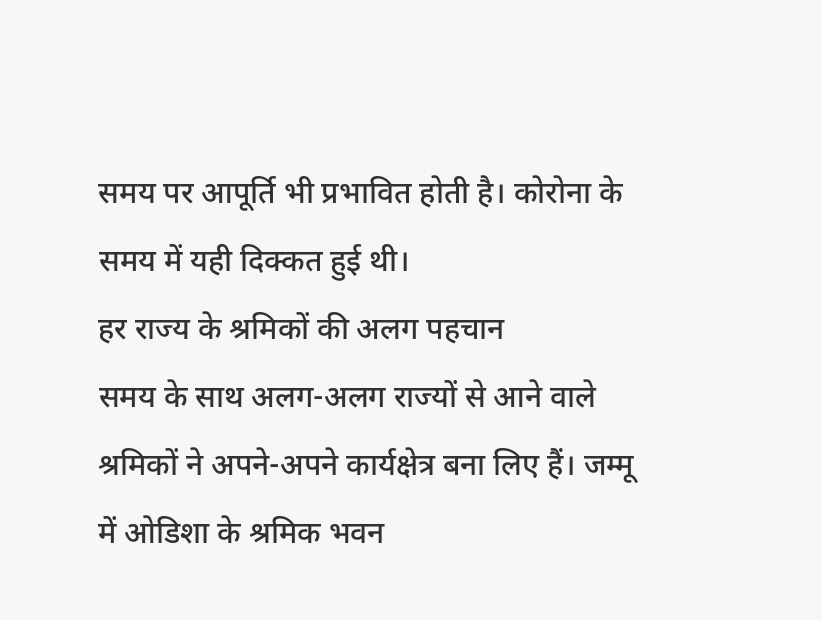समय पर आपूर्ति भी प्रभावित होती है। कोरोना के समय में यही दिक्कत हुई थी।
हर राज्य के श्रमिकों की अलग पहचान
समय के साथ अलग-अलग राज्यों से आने वाले श्रमिकों ने अपने-अपने कार्यक्षेत्र बना लिए हैं। जम्मू में ओडिशा के श्रमिक भवन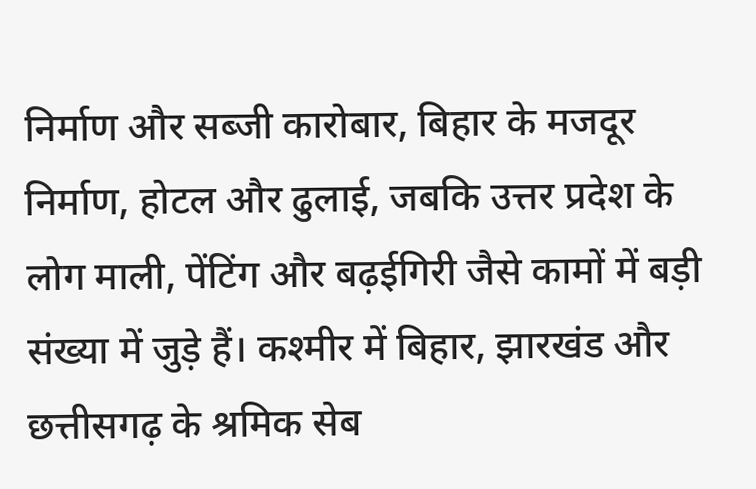निर्माण और सब्जी कारोबार, बिहार के मजदूर निर्माण, होटल और ढुलाई, जबकि उत्तर प्रदेश के लोग माली, पेंटिंग और बढ़ईगिरी जैसे कामों में बड़ी संख्या में जुड़े हैं। कश्मीर में बिहार, झारखंड और छत्तीसगढ़ के श्रमिक सेब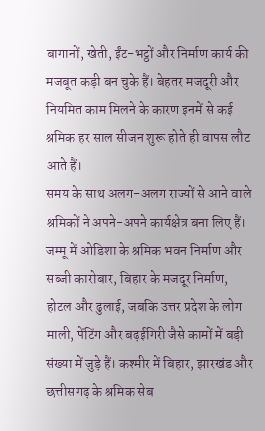बागानों, खेती, ईंट-भट्ठों और निर्माण कार्य की मजबूत कड़ी बन चुके हैं। बेहतर मजदूरी और नियमित काम मिलने के कारण इनमें से कई श्रमिक हर साल सीजन शुरू होते ही वापस लौट आते हैं।
समय के साथ अलग-अलग राज्यों से आने वाले श्रमिकों ने अपने-अपने कार्यक्षेत्र बना लिए हैं। जम्मू में ओडिशा के श्रमिक भवन निर्माण और सब्जी कारोबार, बिहार के मजदूर निर्माण, होटल और ढुलाई, जबकि उत्तर प्रदेश के लोग माली, पेंटिंग और बढ़ईगिरी जैसे कामों में बड़ी संख्या में जुड़े हैं। कश्मीर में बिहार, झारखंड और छत्तीसगढ़ के श्रमिक सेब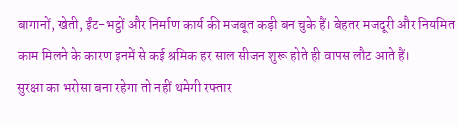बागानों, खेती, ईंट-भट्ठों और निर्माण कार्य की मजबूत कड़ी बन चुके हैं। बेहतर मजदूरी और नियमित काम मिलने के कारण इनमें से कई श्रमिक हर साल सीजन शुरू होते ही वापस लौट आते हैं।
सुरक्षा का भरोसा बना रहेगा तो नहीं थमेगी रफ्तार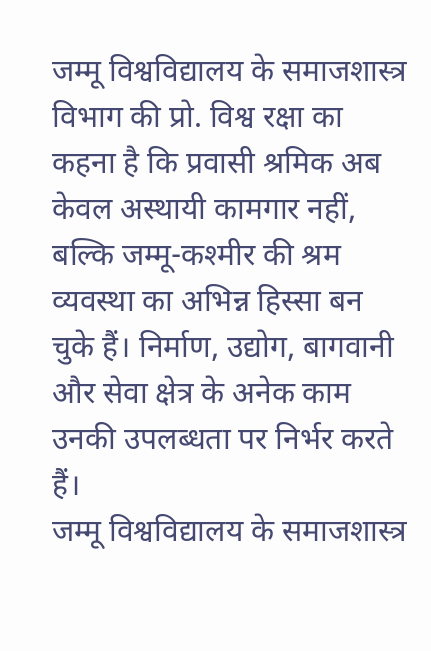जम्मू विश्वविद्यालय के समाजशास्त्र विभाग की प्रो. विश्व रक्षा का कहना है कि प्रवासी श्रमिक अब केवल अस्थायी कामगार नहीं, बल्कि जम्मू-कश्मीर की श्रम व्यवस्था का अभिन्न हिस्सा बन चुके हैं। निर्माण, उद्योग, बागवानी और सेवा क्षेत्र के अनेक काम उनकी उपलब्धता पर निर्भर करते हैं।
जम्मू विश्वविद्यालय के समाजशास्त्र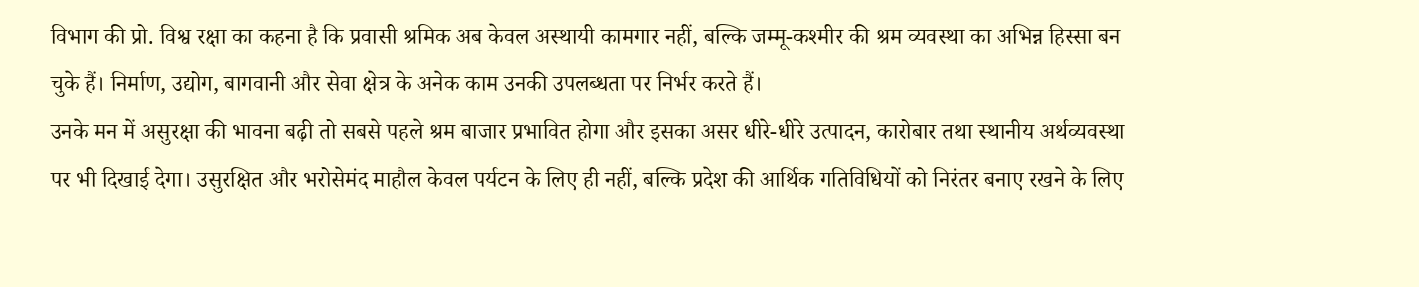विभाग की प्रो. विश्व रक्षा का कहना है कि प्रवासी श्रमिक अब केवल अस्थायी कामगार नहीं, बल्कि जम्मू-कश्मीर की श्रम व्यवस्था का अभिन्न हिस्सा बन चुके हैं। निर्माण, उद्योग, बागवानी और सेवा क्षेत्र के अनेक काम उनकी उपलब्धता पर निर्भर करते हैं।
उनके मन में असुरक्षा की भावना बढ़ी तो सबसे पहले श्रम बाजार प्रभावित होगा और इसका असर धीरे-धीरे उत्पादन, कारोबार तथा स्थानीय अर्थव्यवस्था पर भी दिखाई देगा। उसुरक्षित और भरोसेमंद माहौल केवल पर्यटन के लिए ही नहीं, बल्कि प्रदेश की आर्थिक गतिविधियों को निरंतर बनाए रखने के लिए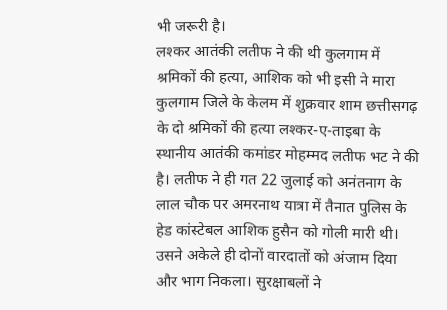भी जरूरी है।
लश्कर आतंकी लतीफ ने की थी कुलगाम में श्रमिकों की हत्या, आशिक को भी इसी ने मारा
कुलगाम जिले के केलम में शुक्रवार शाम छत्तीसगढ़ के दो श्रमिकों की हत्या लश्कर-ए-ताइबा के स्थानीय आतंकी कमांडर मोहम्मद लतीफ भट ने की है। लतीफ ने ही गत 22 जुलाई को अनंतनाग के लाल चौक पर अमरनाथ यात्रा में तैनात पुलिस के हेड कांस्टेबल आशिक हुसैन को गोली मारी थी। उसने अकेले ही दोनों वारदातों को अंजाम दिया और भाग निकला। सुरक्षाबलों ने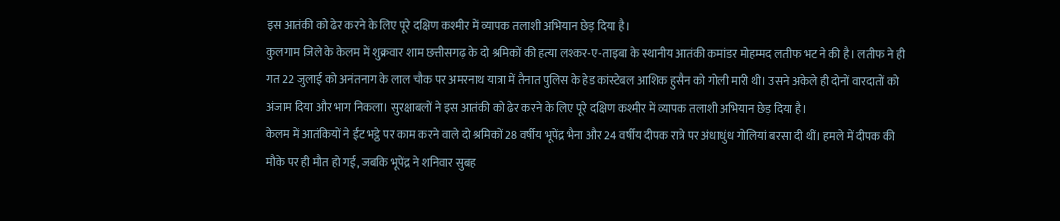इस आतंकी को ढेर करने के लिए पूरे दक्षिण कश्मीर में व्यापक तलाशी अभियान छेड़ दिया है।
कुलगाम जिले के केलम में शुक्रवार शाम छत्तीसगढ़ के दो श्रमिकों की हत्या लश्कर-ए-ताइबा के स्थानीय आतंकी कमांडर मोहम्मद लतीफ भट ने की है। लतीफ ने ही गत 22 जुलाई को अनंतनाग के लाल चौक पर अमरनाथ यात्रा में तैनात पुलिस के हेड कांस्टेबल आशिक हुसैन को गोली मारी थी। उसने अकेले ही दोनों वारदातों को अंजाम दिया और भाग निकला। सुरक्षाबलों ने इस आतंकी को ढेर करने के लिए पूरे दक्षिण कश्मीर में व्यापक तलाशी अभियान छेड़ दिया है।
केलम में आतंकियों ने ईंट भट्ठे पर काम करने वाले दो श्रमिकों 28 वर्षीय भूपेंद्र भैना और 24 वर्षीय दीपक रात्रे पर अंधाधुंध गोलियां बरसा दी थीं। हमले में दीपक की मौके पर ही मौत हो गई, जबकि भूपेंद्र ने शनिवार सुबह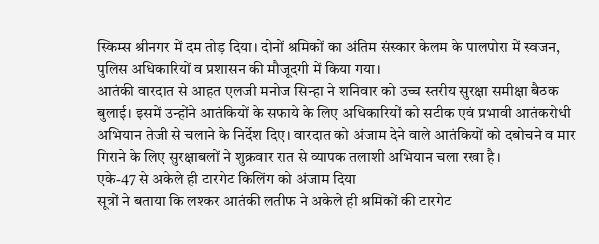स्किम्स श्रीनगर में दम तोड़ दिया। दोनों श्रमिकों का अंतिम संस्कार केलम के पालपोरा में स्वजन, पुलिस अधिकारियों व प्रशासन की मौजूदगी में किया गया।
आतंकी वारदात से आहत एलजी मनोज सिन्हा ने शनिवार को उच्च स्तरीय सुरक्षा समीक्षा बैठक बुलाई। इसमें उन्होंने आतंकियों के सफाये के लिए अधिकारियों को सटीक एवं प्रभावी आतंकरोधी अभियान तेजी से चलाने के निर्देश दिए। वारदात को अंजाम देने वाले आतंकियों को दबोचने व मार गिराने के लिए सुरक्षाबलों ने शुक्रवार रात से व्यापक तलाशी अभियान चला रखा है।
एके-47 से अकेले ही टारगेट किलिंग को अंजाम दिया
सूत्रों ने बताया कि लश्कर आतंकी लतीफ ने अकेले ही श्रमिकों की टारगेट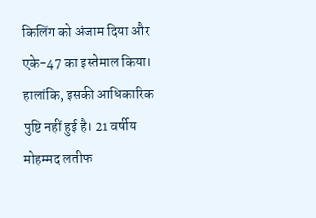किलिंग को अंजाम दिया और एके-47 का इस्तेमाल किया। हालांकि, इसकी आधिकारिक पुष्टि नहीं हुई है। 21 वर्षीय मोहम्मद लतीफ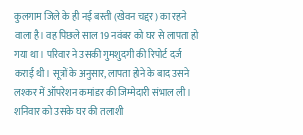कुलगाम जिले के ही नई बस्ती (खेवन चद्दर) का रहने वाला है। वह पिछले साल 19 नवंबर को घर से लापता हो गया था। परिवार ने उसकी गुमशुदगी की रिपोर्ट दर्ज कराई थी। सूत्रों के अनुसार, लापता होने के बाद उसने लश्कर में ऑपरेशन कमांडर की जिम्मेदारी संभाल ली। शनिवार को उसके घर की तलाशी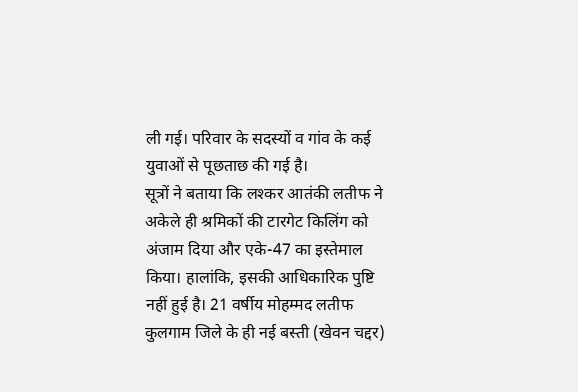ली गई। परिवार के सदस्यों व गांव के कई युवाओं से पूछताछ की गई है।
सूत्रों ने बताया कि लश्कर आतंकी लतीफ ने अकेले ही श्रमिकों की टारगेट किलिंग को अंजाम दिया और एके-47 का इस्तेमाल किया। हालांकि, इसकी आधिकारिक पुष्टि नहीं हुई है। 21 वर्षीय मोहम्मद लतीफ कुलगाम जिले के ही नई बस्ती (खेवन चद्दर)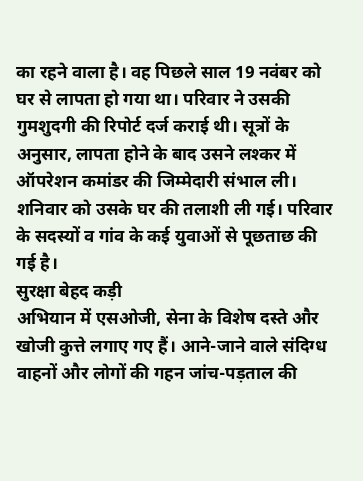का रहने वाला है। वह पिछले साल 19 नवंबर को घर से लापता हो गया था। परिवार ने उसकी गुमशुदगी की रिपोर्ट दर्ज कराई थी। सूत्रों के अनुसार, लापता होने के बाद उसने लश्कर में ऑपरेशन कमांडर की जिम्मेदारी संभाल ली। शनिवार को उसके घर की तलाशी ली गई। परिवार के सदस्यों व गांव के कई युवाओं से पूछताछ की गई है।
सुरक्षा बेहद कड़ी
अभियान में एसओजी, सेना के विशेष दस्ते और खोजी कुत्ते लगाए गए हैं। आने-जाने वाले संदिग्ध वाहनों और लोगों की गहन जांच-पड़ताल की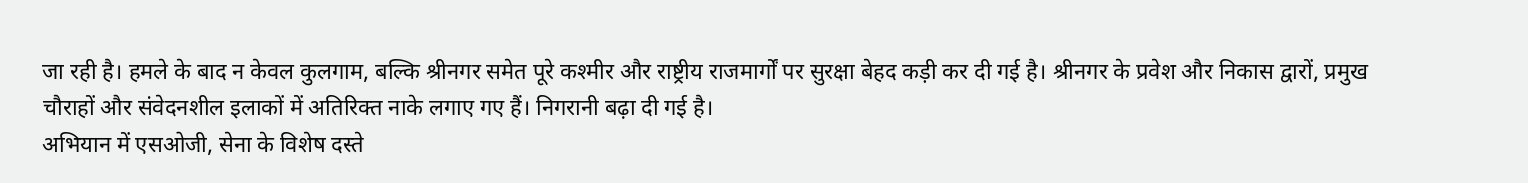जा रही है। हमले के बाद न केवल कुलगाम, बल्कि श्रीनगर समेत पूरे कश्मीर और राष्ट्रीय राजमार्गों पर सुरक्षा बेहद कड़ी कर दी गई है। श्रीनगर के प्रवेश और निकास द्वारों, प्रमुख चौराहों और संवेदनशील इलाकों में अतिरिक्त नाके लगाए गए हैं। निगरानी बढ़ा दी गई है।
अभियान में एसओजी, सेना के विशेष दस्ते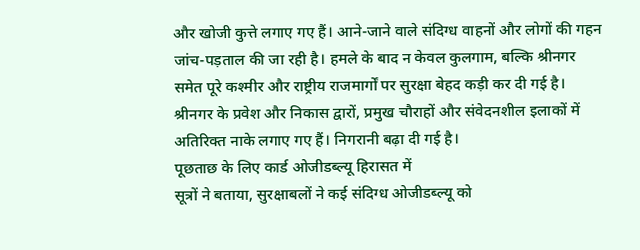और खोजी कुत्ते लगाए गए हैं। आने-जाने वाले संदिग्ध वाहनों और लोगों की गहन जांच-पड़ताल की जा रही है। हमले के बाद न केवल कुलगाम, बल्कि श्रीनगर समेत पूरे कश्मीर और राष्ट्रीय राजमार्गों पर सुरक्षा बेहद कड़ी कर दी गई है। श्रीनगर के प्रवेश और निकास द्वारों, प्रमुख चौराहों और संवेदनशील इलाकों में अतिरिक्त नाके लगाए गए हैं। निगरानी बढ़ा दी गई है।
पूछताछ के लिए कार्ड ओजीडब्ल्यू हिरासत में
सूत्रों ने बताया, सुरक्षाबलों ने कई संदिग्ध ओजीडब्ल्यू को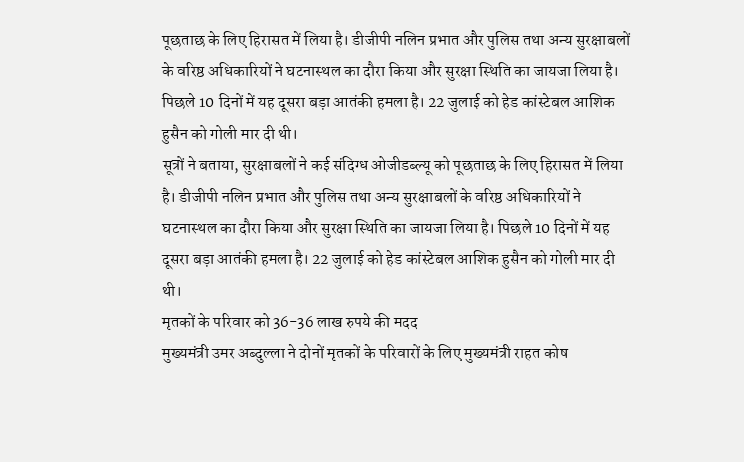पूछताछ के लिए हिरासत में लिया है। डीजीपी नलिन प्रभात और पुलिस तथा अन्य सुरक्षाबलों के वरिष्ठ अधिकारियों ने घटनास्थल का दौरा किया और सुरक्षा स्थिति का जायजा लिया है। पिछले 10 दिनों में यह दूसरा बड़ा आतंकी हमला है। 22 जुलाई को हेड कांस्टेबल आशिक हुसैन को गोली मार दी थी।
सूत्रों ने बताया, सुरक्षाबलों ने कई संदिग्ध ओजीडब्ल्यू को पूछताछ के लिए हिरासत में लिया है। डीजीपी नलिन प्रभात और पुलिस तथा अन्य सुरक्षाबलों के वरिष्ठ अधिकारियों ने घटनास्थल का दौरा किया और सुरक्षा स्थिति का जायजा लिया है। पिछले 10 दिनों में यह दूसरा बड़ा आतंकी हमला है। 22 जुलाई को हेड कांस्टेबल आशिक हुसैन को गोली मार दी थी।
मृतकों के परिवार को 36-36 लाख रुपये की मदद
मुख्यमंत्री उमर अब्दुल्ला ने दोनों मृतकों के परिवारों के लिए मुख्यमंत्री राहत कोष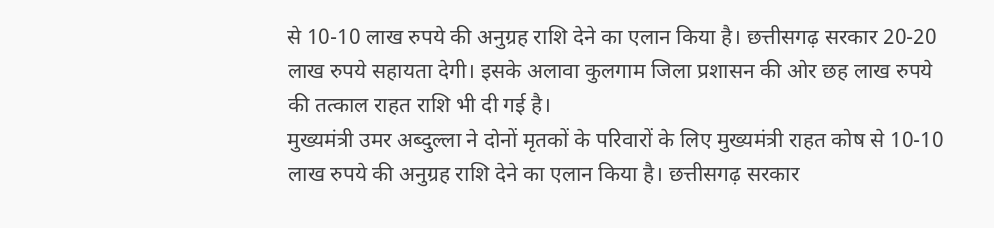से 10-10 लाख रुपये की अनुग्रह राशि देने का एलान किया है। छत्तीसगढ़ सरकार 20-20 लाख रुपये सहायता देगी। इसके अलावा कुलगाम जिला प्रशासन की ओर छह लाख रुपये की तत्काल राहत राशि भी दी गई है।
मुख्यमंत्री उमर अब्दुल्ला ने दोनों मृतकों के परिवारों के लिए मुख्यमंत्री राहत कोष से 10-10 लाख रुपये की अनुग्रह राशि देने का एलान किया है। छत्तीसगढ़ सरकार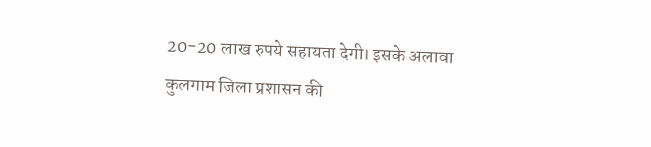20-20 लाख रुपये सहायता देगी। इसके अलावा कुलगाम जिला प्रशासन की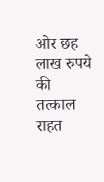ओर छह लाख रुपये की तत्काल राहत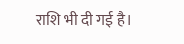राशि भी दी गई है।